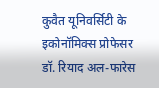कुवैत यूनिवर्सिटी के इकोनॉमिक्स प्रोफेसर डॉ. रियाद अल-फारेस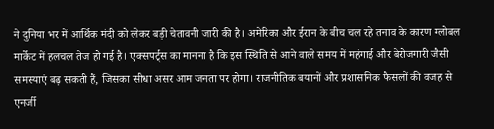ने दुनिया भर में आर्थिक मंदी को लेकर बड़ी चेतावनी जारी की है। अमेरिका और ईरान के बीच चल रहे तनाव के कारण ग्लोबल मार्केट में हलचल तेज हो गई है। एक्सपर्ट्स का मानना है कि इस स्थिति से आने वाले समय में महंगाई और बेरोजगारी जैसी समस्याएं बढ़ सकती हैं, जिसका सीधा असर आम जनता पर होगा। राजनीतिक बयानों और प्रशासनिक फैसलों की वजह से एनर्जी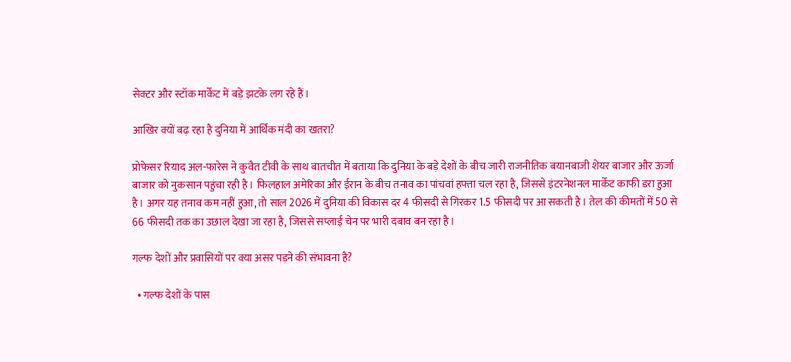सेक्टर और स्टॉक मार्केट में बड़े झटके लग रहे हैं।

आखिर क्यों बढ़ रहा है दुनिया में आर्थिक मंदी का खतरा?

प्रोफेसर रियाद अल-फारेस ने कुवैत टीवी के साथ बातचीत में बताया कि दुनिया के बड़े देशों के बीच जारी राजनीतिक बयानबाजी शेयर बाजार और ऊर्जा बाजार को नुकसान पहुंचा रही है। फिलहाल अमेरिका और ईरान के बीच तनाव का पांचवां हफ्ता चल रहा है, जिससे इंटरनेशनल मार्केट काफी डरा हुआ है। अगर यह तनाव कम नहीं हुआ, तो साल 2026 में दुनिया की विकास दर 4 फीसदी से गिरकर 1.5 फीसदी पर आ सकती है। तेल की कीमतों में 50 से 66 फीसदी तक का उछाल देखा जा रहा है, जिससे सप्लाई चेन पर भारी दबाव बन रहा है।

गल्फ देशों और प्रवासियों पर क्या असर पड़ने की संभावना है?

  • गल्फ देशों के पास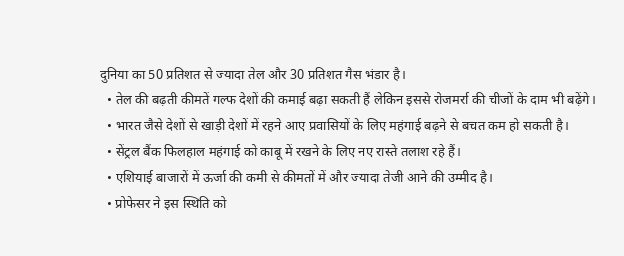दुनिया का 50 प्रतिशत से ज्यादा तेल और 30 प्रतिशत गैस भंडार है।
  • तेल की बढ़ती कीमतें गल्फ देशों की कमाई बढ़ा सकती हैं लेकिन इससे रोजमर्रा की चीजों के दाम भी बढ़ेंगे।
  • भारत जैसे देशों से खाड़ी देशों में रहने आए प्रवासियों के लिए महंगाई बढ़ने से बचत कम हो सकती है।
  • सेंट्रल बैंक फिलहाल महंगाई को काबू में रखने के लिए नए रास्ते तलाश रहे हैं।
  • एशियाई बाजारों में ऊर्जा की कमी से कीमतों में और ज्यादा तेजी आने की उम्मीद है।
  • प्रोफेसर ने इस स्थिति को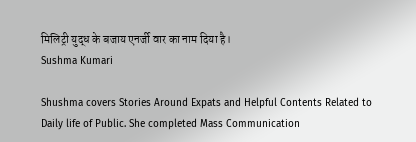मिलिट्री युद्ध के बजाय एनर्जी वार का नाम दिया है।
Sushma Kumari

Shushma covers Stories Around Expats and Helpful Contents Related to Daily life of Public. She completed Mass Communication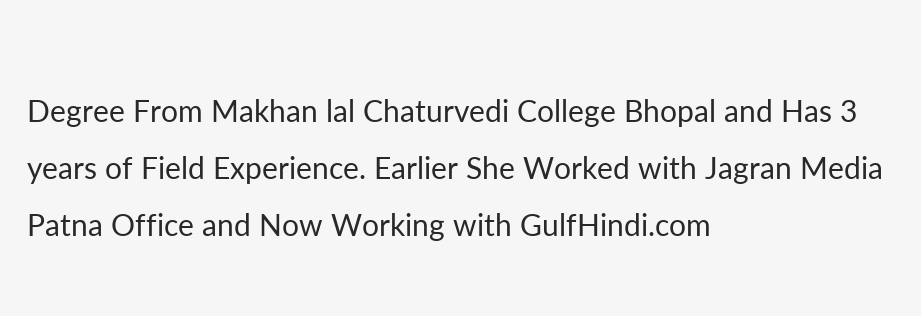Degree From Makhan lal Chaturvedi College Bhopal and Has 3 years of Field Experience. Earlier She Worked with Jagran Media Patna Office and Now Working with GulfHindi.com